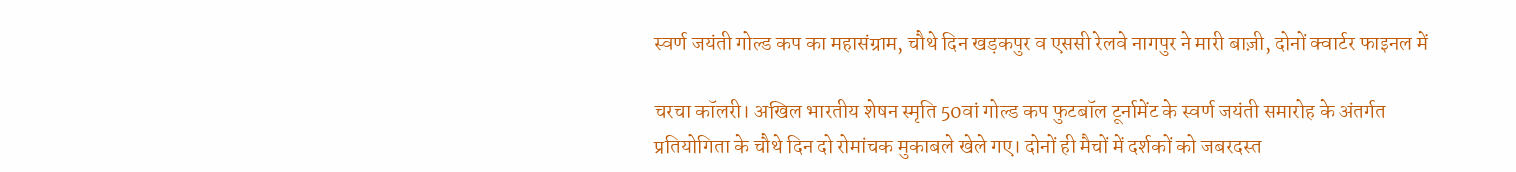स्वर्ण जयंती गोल्ड कप का महासंग्राम, चौथे दिन खड़कपुर व एससी रेलवे नागपुर ने मारी बाज़ी, दोनों क्वार्टर फाइनल में

चरचा कॉलरी। अखिल भारतीय शेषन स्मृति 50वां गोल्ड कप फुटबॉल टूर्नामेंट के स्वर्ण जयंती समारोह के अंतर्गत प्रतियोगिता के चौथे दिन दो रोमांचक मुकाबले खेले गए। दोनों ही मैचों में दर्शकों को जबरदस्त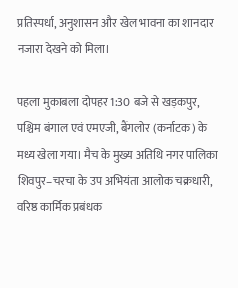प्रतिस्पर्धा, अनुशासन और खेल भावना का शानदार नजारा देखने को मिला।

पहला मुकाबला दोपहर 1:30 बजे से खड़कपुर, पश्चिम बंगाल एवं एमएजी, बैंगलोर (कर्नाटक) के मध्य खेला गया। मैच के मुख्य अतिथि नगर पालिका शिवपुर–चरचा के उप अभियंता आलोक चक्रधारी, वरिष्ठ कार्मिक प्रबंधक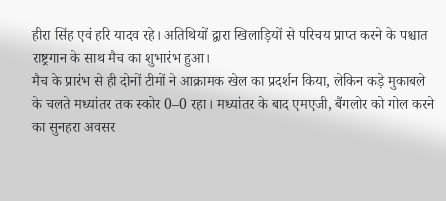हीरा सिंह एवं हरि यादव रहे। अतिथियों द्वारा खिलाड़ियों से परिचय प्राप्त करने के पश्चात राष्ट्रगान के साथ मैच का शुभारंभ हुआ।
मैच के प्रारंभ से ही दोनों टीमों ने आक्रामक खेल का प्रदर्शन किया, लेकिन कड़े मुकाबले के चलते मध्यांतर तक स्कोर 0–0 रहा। मध्यांतर के बाद एमएजी, बैंगलोर को गोल करने का सुनहरा अवसर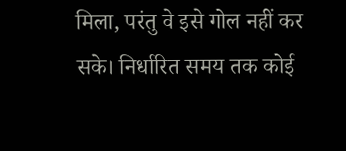मिला, परंतु वे इसे गोल नहीं कर सके। निर्धारित समय तक कोई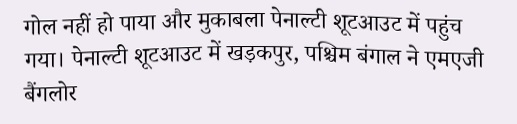गोल नहीं हो पाया और मुकाबला पेनाल्टी शूटआउट में पहुंच गया। पेनाल्टी शूटआउट में खड़कपुर, पश्चिम बंगाल ने एमएजी बैंगलोर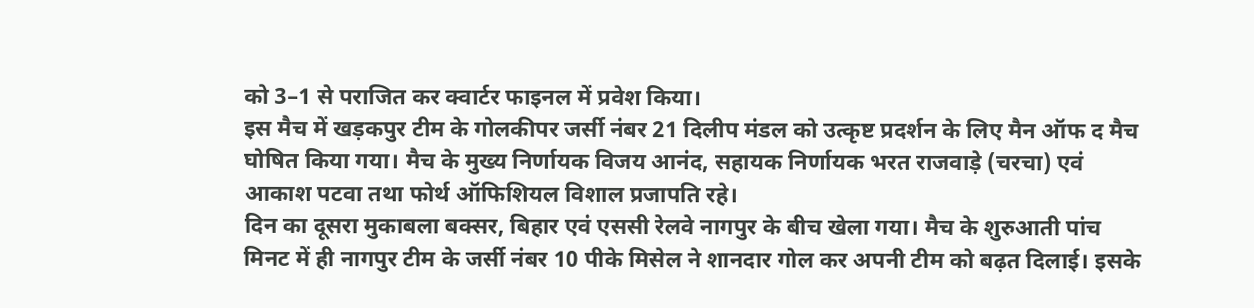को 3–1 से पराजित कर क्वार्टर फाइनल में प्रवेश किया।
इस मैच में खड़कपुर टीम के गोलकीपर जर्सी नंबर 21 दिलीप मंडल को उत्कृष्ट प्रदर्शन के लिए मैन ऑफ द मैच घोषित किया गया। मैच के मुख्य निर्णायक विजय आनंद, सहायक निर्णायक भरत राजवाड़े (चरचा) एवं आकाश पटवा तथा फोर्थ ऑफिशियल विशाल प्रजापति रहे।
दिन का दूसरा मुकाबला बक्सर, बिहार एवं एससी रेलवे नागपुर के बीच खेला गया। मैच के शुरुआती पांच मिनट में ही नागपुर टीम के जर्सी नंबर 10 पीके मिसेल ने शानदार गोल कर अपनी टीम को बढ़त दिलाई। इसके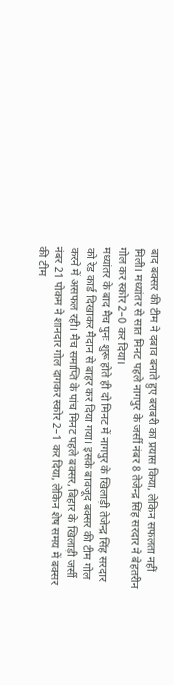बाद बक्सर की टीम ने दबाव बनाते हुए बराबरी का प्रयास किया, लेकिन सफलता नहीं मिली। मध्यांतर से सात मिनट पहले नागपुर के जर्सी नंबर 8 तेजेन्द्र सिंह सरदार ने बेहतरीन गोल कर स्कोर 2–0 कर दिया।
मध्यांतर के बाद मैच पुनः शुरू होते ही दो मिनट में नागपुर के खिलाड़ी तेजेन्द्र सिंह सरदार को रेड कार्ड दिखाकर मैदान से बाहर कर दिया गया। इसके बावजूद बक्सर की टीम गोल करने में असफल रही। मैच समाप्ति के पांच मिनट पहले बक्सर, बिहार के खिलाड़ी जर्सी नंबर 21 पोकम ने शानदार गोल दागकर स्कोर 2–1 कर दिया, लेकिन शेष समय में बक्सर की टीम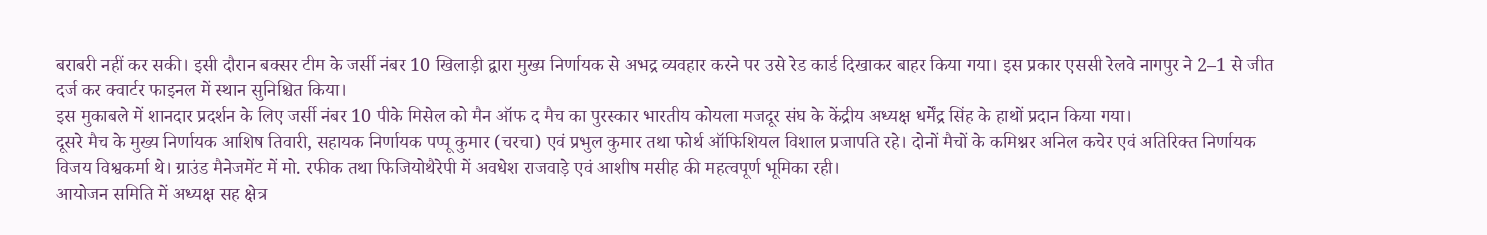बराबरी नहीं कर सकी। इसी दौरान बक्सर टीम के जर्सी नंबर 10 खिलाड़ी द्वारा मुख्य निर्णायक से अभद्र व्यवहार करने पर उसे रेड कार्ड दिखाकर बाहर किया गया। इस प्रकार एससी रेलवे नागपुर ने 2–1 से जीत दर्ज कर क्वार्टर फाइनल में स्थान सुनिश्चित किया।
इस मुकाबले में शानदार प्रदर्शन के लिए जर्सी नंबर 10 पीके मिसेल को मैन ऑफ द मैच का पुरस्कार भारतीय कोयला मजदूर संघ के केंद्रीय अध्यक्ष धर्मेंद्र सिंह के हाथों प्रदान किया गया।
दूसरे मैच के मुख्य निर्णायक आशिष तिवारी, सहायक निर्णायक पप्पू कुमार (चरचा) एवं प्रभुल कुमार तथा फोर्थ ऑफिशियल विशाल प्रजापति रहे। दोनों मैचों के कमिश्नर अनिल कचेर एवं अतिरिक्त निर्णायक विजय विश्वकर्मा थे। ग्राउंड मैनेजमेंट में मो. रफीक तथा फिजियोथैरेपी में अवधेश राजवाड़े एवं आशीष मसीह की महत्वपूर्ण भूमिका रही।
आयोजन समिति में अध्यक्ष सह क्षेत्र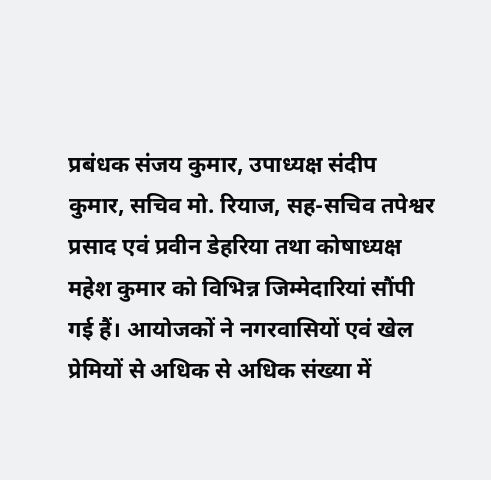प्रबंधक संजय कुमार, उपाध्यक्ष संदीप कुमार, सचिव मो. रियाज, सह-सचिव तपेश्वर प्रसाद एवं प्रवीन डेहरिया तथा कोषाध्यक्ष महेश कुमार को विभिन्न जिम्मेदारियां सौंपी गई हैं। आयोजकों ने नगरवासियों एवं खेल प्रेमियों से अधिक से अधिक संख्या में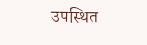उपस्थित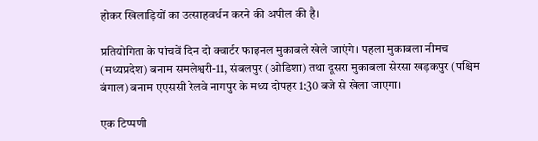होकर खिलाड़ियों का उत्साहवर्धन करने की अपील की है।

प्रतियोगिता के पांचवें दिन दो क्वार्टर फाइनल मुकाबले खेले जाएंगे। पहला मुकाबला नीमच (मध्यप्रदेश) बनाम समलेश्वरी-11, संबलपुर (ओडिशा) तथा दूसरा मुकाबला सेरसा खड़कपुर (पश्चिम बंगाल) बनाम एएससी रेलवे नागपुर के मध्य दोपहर 1:30 बजे से खेला जाएगा।

एक टिप्पणी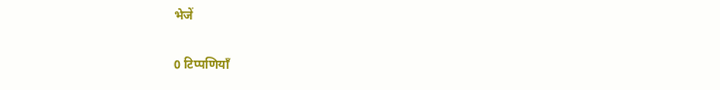भेजें

0 टिप्पणियाँ